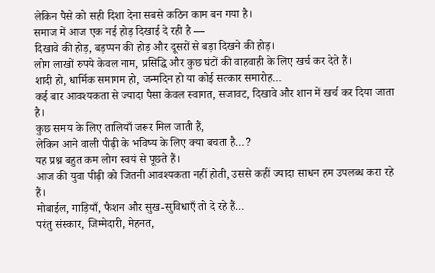लेकिन पैसे को सही दिशा देना सबसे कठिन काम बन गया है।
समाज में आज एक नई होड़ दिखाई दे रही है —
दिखावे की होड़, बड़प्पन की होड़ और दूसरों से बड़ा दिखने की होड़।
लोग लाखों रुपये केवल नाम, प्रसिद्धि और कुछ घंटों की वाहवाही के लिए खर्च कर देते हैं।
शादी हो, धार्मिक समागम हो, जन्मदिन हो या कोई सत्कार समारोह…
कई बार आवश्यकता से ज्यादा पैसा केवल स्वागत, सजावट, दिखावे और शान में खर्च कर दिया जाता है।
कुछ समय के लिए तालियाँ जरूर मिल जाती हैं,
लेकिन आने वाली पीढ़ी के भविष्य के लिए क्या बचता है…?
यह प्रश्न बहुत कम लोग स्वयं से पूछते हैं।
आज की युवा पीढ़ी को जितनी आवश्यकता नहीं होती, उससे कहीं ज्यादा साधन हम उपलब्ध करा रहे हैं।
मोबाईल, गाड़ियाँ, फैशन और सुख-सुविधाएँ तो दे रहे हैं…
परंतु संस्कार, जिम्मेदारी, मेहनत,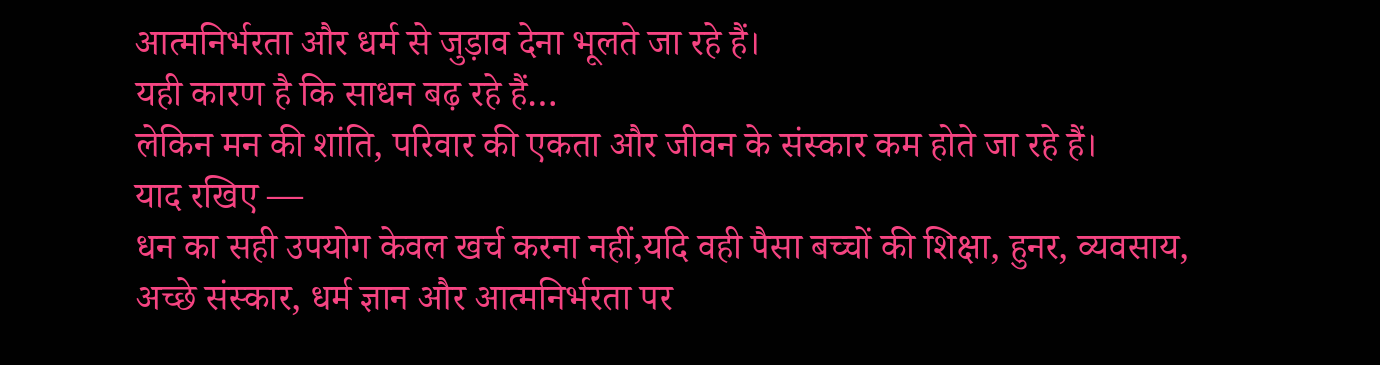आत्मनिर्भरता और धर्म से जुड़ाव देना भूलते जा रहे हैं।
यही कारण है कि साधन बढ़ रहे हैं…
लेकिन मन की शांति, परिवार की एकता और जीवन के संस्कार कम होते जा रहे हैं।
याद रखिए —
धन का सही उपयोग केवल खर्च करना नहीं,यदि वही पैसा बच्चों की शिक्षा, हुनर, व्यवसाय, अच्छे संस्कार, धर्म ज्ञान और आत्मनिर्भरता पर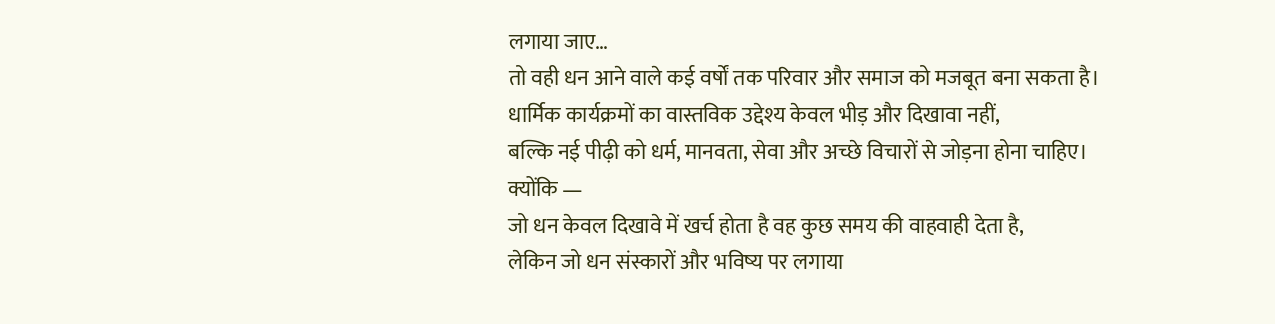लगाया जाए…
तो वही धन आने वाले कई वर्षों तक परिवार और समाज को मजबूत बना सकता है।
धार्मिक कार्यक्रमों का वास्तविक उद्देश्य केवल भीड़ और दिखावा नहीं,
बल्कि नई पीढ़ी को धर्म, मानवता, सेवा और अच्छे विचारों से जोड़ना होना चाहिए।
क्योंकि —
जो धन केवल दिखावे में खर्च होता है वह कुछ समय की वाहवाही देता है,
लेकिन जो धन संस्कारों और भविष्य पर लगाया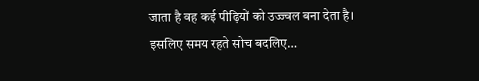जाता है वह कई पीढ़ियों को उज्ज्वल बना देता है।
इसलिए समय रहते सोच बदलिए…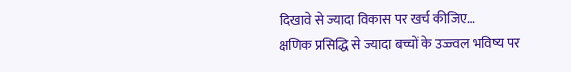दिखावे से ज्यादा विकास पर खर्च कीजिए…
क्षणिक प्रसिद्धि से ज्यादा बच्चों के उज्ज्वल भविष्य पर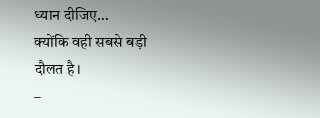ध्यान दीजिए…
क्योंकि वही सबसे बड़ी दौलत है।
–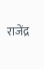राजेंद्र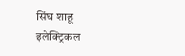सिंघ शाहू
इलेक्ट्रिकल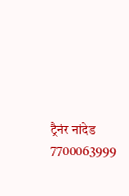ट्रैनंर नांदेड
7700063999